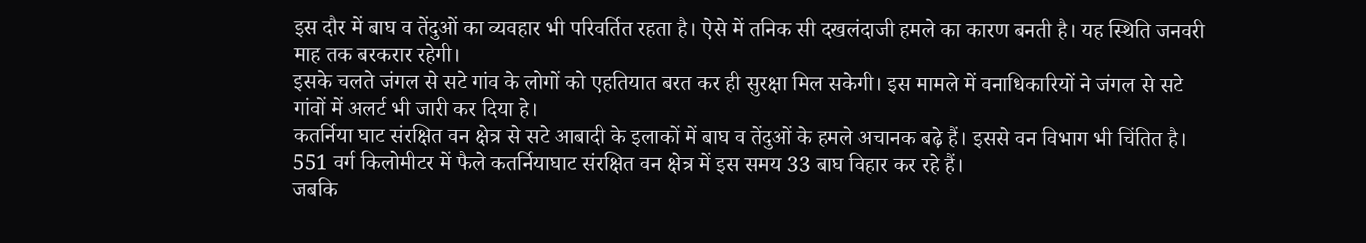इस दौर में बाघ व तेंदुओं का व्यवहार भी परिवर्तित रहता है। ऐसे में तनिक सी दखलंदाजी हमले का कारण बनती है। यह स्थिति जनवरी माह तक बरकरार रहेगी।
इसके चलते जंगल से सटे गांव के लोगों को एहतियात बरत कर ही सुरक्षा मिल सकेगी। इस मामले में वनाधिकारियों ने जंगल से सटे गांवों में अलर्ट भी जारी कर दिया हे।
कतर्निया घाट संरक्षित वन क्षेत्र से सटे आबादी के इलाकों में बाघ व तेंदुओं के हमले अचानक बढ़े हैं। इससे वन विभाग भी चिंतित है। 551 वर्ग किलोमीटर में फैले कतर्नियाघाट संरक्षित वन क्षेत्र में इस समय 33 बाघ विहार कर रहे हैं।
जबकि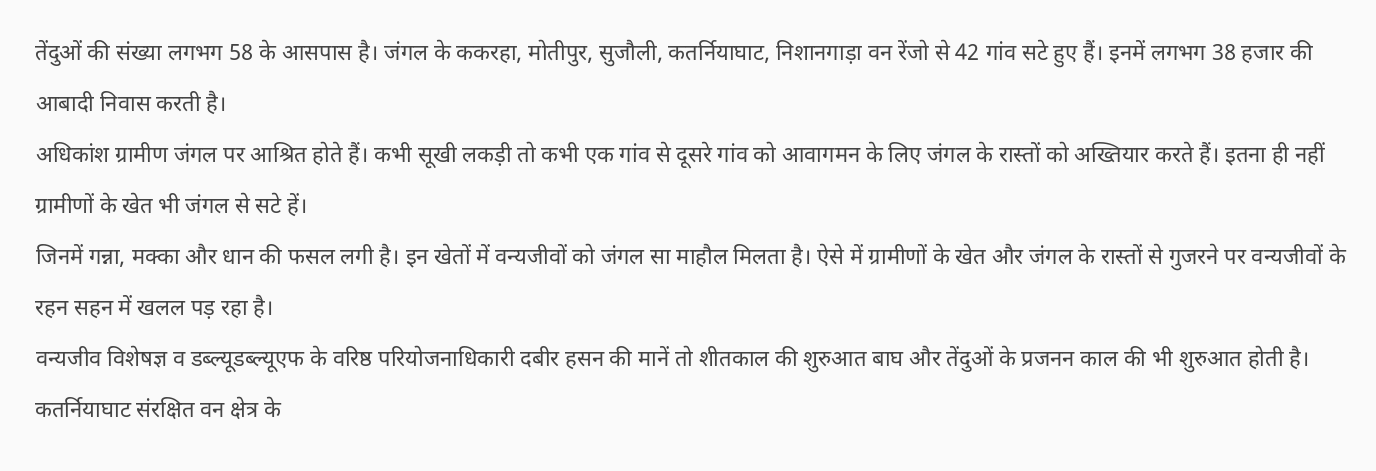तेंदुओं की संख्या लगभग 58 के आसपास है। जंगल के ककरहा, मोतीपुर, सुजौली, कतर्नियाघाट, निशानगाड़ा वन रेंजो से 42 गांव सटे हुए हैं। इनमें लगभग 38 हजार की आबादी निवास करती है।
अधिकांश ग्रामीण जंगल पर आश्रित होते हैं। कभी सूखी लकड़ी तो कभी एक गांव से दूसरे गांव को आवागमन के लिए जंगल के रास्तों को अख्तियार करते हैं। इतना ही नहीं ग्रामीणों के खेत भी जंगल से सटे हें।
जिनमें गन्ना, मक्का और धान की फसल लगी है। इन खेतों में वन्यजीवों को जंगल सा माहौल मिलता है। ऐसे में ग्रामीणों के खेत और जंगल के रास्तों से गुजरने पर वन्यजीवों के रहन सहन में खलल पड़ रहा है।
वन्यजीव विशेषज्ञ व डब्ल्यूडब्ल्यूएफ के वरिष्ठ परियोजनाधिकारी दबीर हसन की मानें तो शीतकाल की शुरुआत बाघ और तेंदुओं के प्रजनन काल की भी शुरुआत होती है।
कतर्नियाघाट संरक्षित वन क्षेत्र के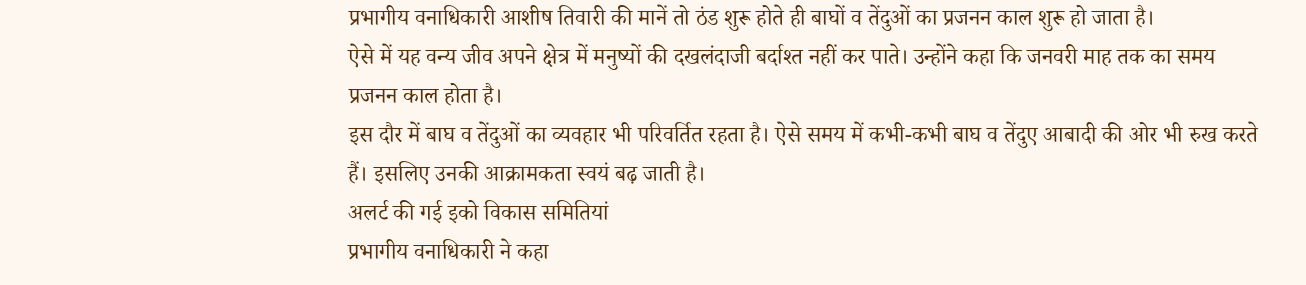प्रभागीय वनाधिकारी आशीष तिवारी की मानें तो ठंड शुरू होते ही बाघों व तेंदुओं का प्रजनन काल शुरू हो जाता है।
ऐसे में यह वन्य जीव अपने क्षेत्र में मनुष्यों की दखलंदाजी बर्दाश्त नहीं कर पाते। उन्होंने कहा कि जनवरी माह तक का समय प्रजनन काल होता है।
इस दौर में बाघ व तेंदुओं का व्यवहार भी परिवर्तित रहता है। ऐसे समय में कभी-कभी बाघ व तेंदुए आबादी की ओर भी रुख करते हैं। इसलिए उनकी आक्रामकता स्वयं बढ़ जाती है।
अलर्ट की गई इको विकास समितियां
प्रभागीय वनाधिकारी ने कहा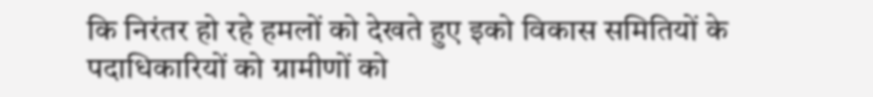कि निरंतर हो रहे हमलों को देखते हुए इको विकास समितियों के पदाधिकारियों को ग्रामीणों को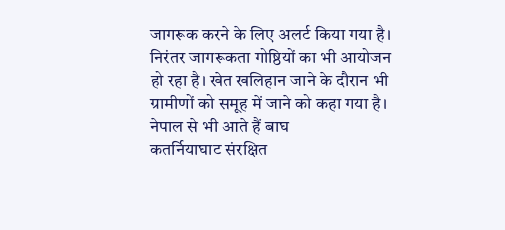जागरूक करने के लिए अलर्ट किया गया है। निरंतर जागरूकता गोष्ठियों का भी आयोजन हो रहा है। खेत खलिहान जाने के दौरान भी ग्रामीणों को समूह में जाने को कहा गया है।
नेपाल से भी आते हैं बाघ
कतर्नियाघाट संरक्षित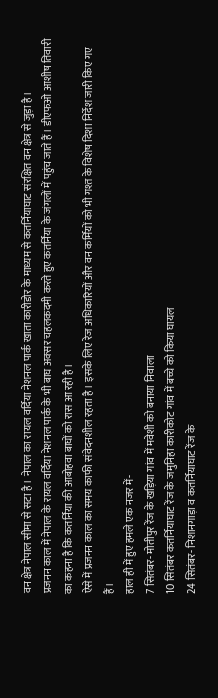वन क्षेत्र नेपाल सीमा से सटा है। नेपाल का रायल वर्दिया नेशनल पार्क खाता कारीडोर के माध्यम से कतर्नियाघाट संरक्षित वन क्षेत्र से जुड़ा है।
प्रजनन काल में नेपाल के रायल वर्दिया नेशनल पार्क के भी बाघ अक्सर चहलकदमी करते हुए कतर्निया के जंगलों में पहुंच जाते हैं। डीएफओ आशीष तिवारी का कहना है कि कतर्निया की आबोहवा बाघों को रास आ रही है।
ऐसे में प्रजनन काल का समय काफी संवेदनशील रहता है। इसके लिए रेज अधिकारियों और वन कर्मियों को भी गश्त के विशेष दिशा निर्देश जारी किए गए हैं।
हाल ही में हुए हमले एक नजर में-
7 सितंबर- मोतीपुर रेंज के खड़िया गांव में मवेशी को बनाया निवाला
10 सितंबर कतर्नियाघाट रेंज के जमुनिहा कारीकोट गांव में बच्चे को किया घायल
24 सितंबर- निशानगाड़ा व कतर्नियाघाट रेंज के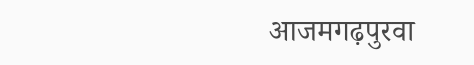आजमगढ़पुरवा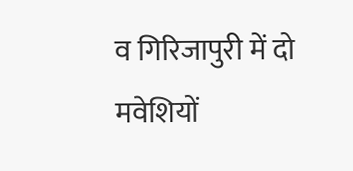व गिरिजापुरी में दो मवेशियों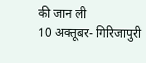की जान ली
10 अक्तूबर- गिरिजापुरी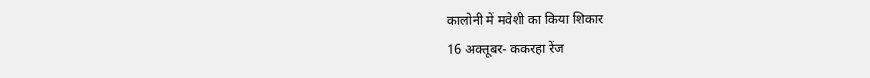कालोनी में मवेशी का किया शिकार
16 अक्तूबर- ककरहा रेंज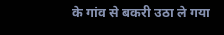के गांव से बकरी उठा ले गया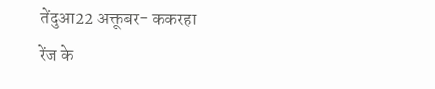तेंदुआ22 अक्तूबर- ककरहा रेंज के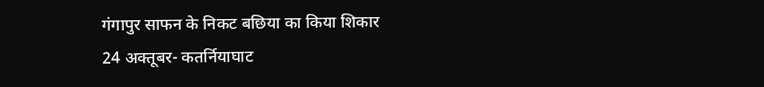गंगापुर साफन के निकट बछिया का किया शिकार
24 अक्तूबर- कतर्नियाघाट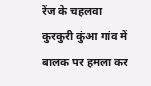रेंज के चहलवा कुरकुरी कुंआ गांव में बालक पर हमला कर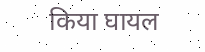किया घायल